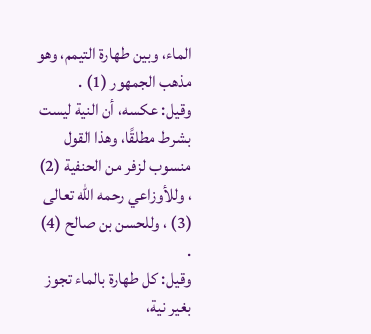الماء، وبين طهارة التيمم، وهو مذهب الجمهور (1) .
وقيل: عكسه، أن النية ليست بشرط مطلقًا، وهذا القول منسوب لزفر من الحنفية (2) ، وللأوزاعي رحمه الله تعالى (3) ، وللحسن بن صالح (4) .
وقيل: كل طهارة بالماء تجوز بغير نية،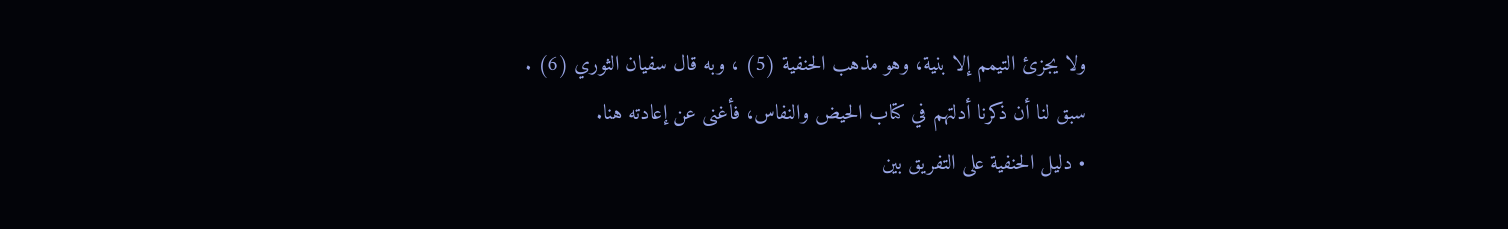ولا يجزئ التيمم إلا بنية، وهو مذهب الحنفية (5) ، وبه قال سفيان الثوري (6) .
سبق لنا أن ذكرنا أدلتهم في كتاب الحيض والنفاس، فأغنى عن إعادته هنا.
• دليل الحنفية على التفريق بين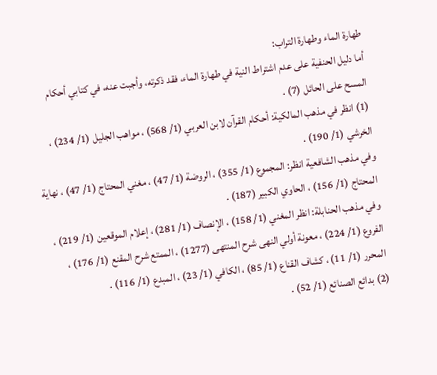طهارة الماء وطهارة التراب:
أما دليل الحنفية على عدم اشتراط النية في طهارة الماء، فقد ذكرته، وأجبت عنه، في كتابي أحكام المسح على الحائل (7) .
(1) انظر في مذهب المالكية: أحكام القرآن لابن العربي (1/ 568) ، مواهب الجليل (1/ 234) ، الخرشي (1/ 190) .
وفي مذهب الشافعية انظر: المجموع (1/ 355) ، الروضة (1/ 47) ، مغني المحتاج (1/ 47) ، نهاية المحتاج (1/ 156) ، الحاوي الكبير (187) .
وفي مذهب الحنابلة: انظر المغني (1/ 158) ، الإنصاف (1/ 281) ، إعلام الموقعين (1/ 219) ، الفروع (1/ 224) ، معونة أولي النهى شرح المنتهى (1277) ، الممتع شرح المقنع (1/ 176) ، المحرر (1/ 11) ، كشاف القناع (1/ 85) ، الكافي (1/ 23) ، المبدع (1/ 116) .
(2) بدائع الصنائع (1/ 52) .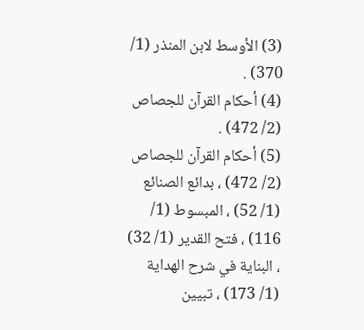(3) الأوسط لابن المنذر (1/ 370) .
(4) أحكام القرآن للجصاص (2/ 472) .
(5) أحكام القرآن للجصاص (2/ 472) ، بدائع الصنائع (1/ 52) ، المبسوط (1/ 116) ، فتح القدير (1/ 32) ، البناية في شرح الهداية (1/ 173) ، تبيين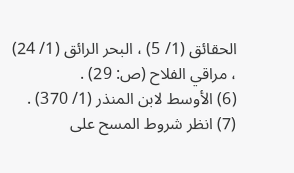الحقائق (1/ 5) ، البحر الرائق (1/ 24) ، مراقي الفلاح (ص: 29) .
(6) الأوسط لابن المنذر (1/ 370) .
(7) انظر شروط المسح على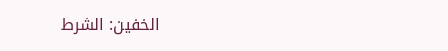الخفين: الشرط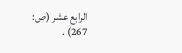الرابع عشر (ص: 267) .